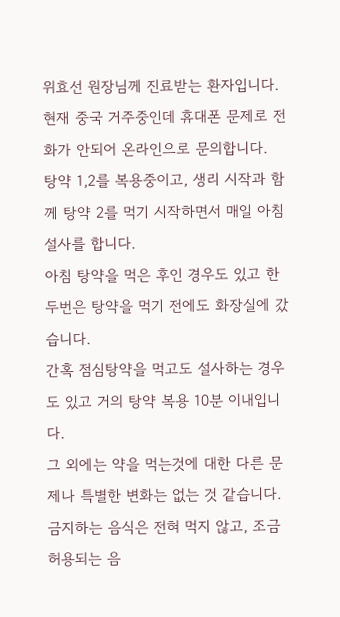위효선 원장님께 진료받는 환자입니다.
현재 중국 거주중인데 휴대폰 문제로 전화가 안되어 온라인으로 문의합니다.
탕약 1,2를 복용중이고, 생리 시작과 함께 탕약 2를 먹기 시작하면서 매일 아침 설사를 합니다.
아침 탕약을 먹은 후인 경우도 있고 한 두번은 탕약을 먹기 전에도 화장실에 갔습니다.
간혹 점심탕약을 먹고도 설사하는 경우도 있고 거의 탕약 복용 10분 이내입니다.
그 외에는 약을 먹는것에 대한 다른 문제나 특별한 변화는 없는 것 같습니다.
금지하는 음식은 전혀 먹지 않고, 조금 허용되는 음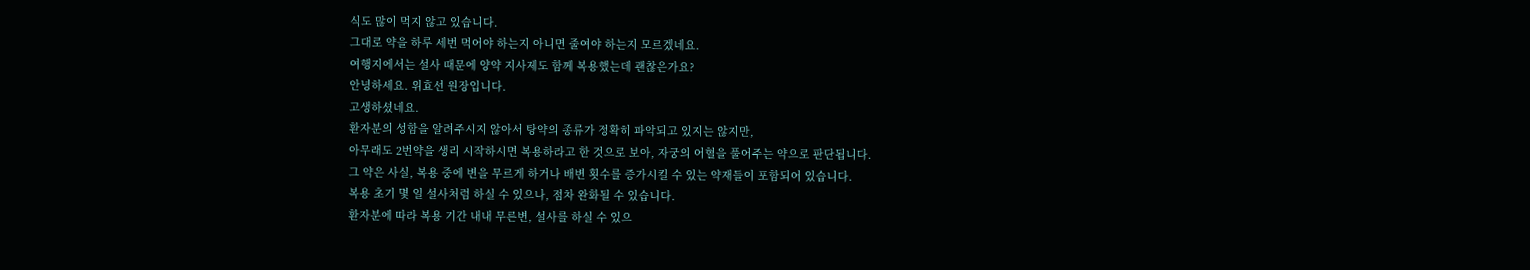식도 많이 먹지 않고 있습니다.
그대로 약을 하루 세번 먹어야 하는지 아니면 줄여야 하는지 모르겠네요.
여행지에서는 설사 때문에 양약 지사제도 함께 복용했는데 괜찮은가요?
안녕하세요. 위효선 원장입니다.
고생하셨네요.
환자분의 성함을 알려주시지 않아서 탕약의 종류가 정확히 파악되고 있지는 않지만,
아무래도 2번약을 생리 시작하시면 복용하라고 한 것으로 보아, 자궁의 어혈을 풀어주는 약으로 판단됩니다.
그 약은 사실, 복용 중에 변을 무르게 하거나 배변 횟수를 증가시킬 수 있는 약재들이 포함되어 있습니다.
복용 초기 몇 일 설사처럼 하실 수 있으나, 점차 완화될 수 있습니다.
환자분에 따라 복용 기간 내내 무른변, 설사를 하실 수 있으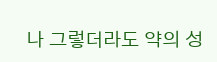나 그렇더라도 약의 성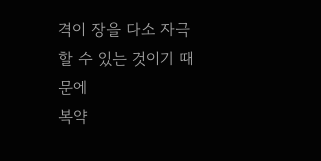격이 장을 다소 자극할 수 있는 것이기 때문에
복약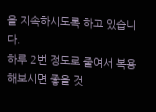을 지속하시도록 하고 있습니다.
하루 2번 정도로 줄여서 복용해보시면 좋을 것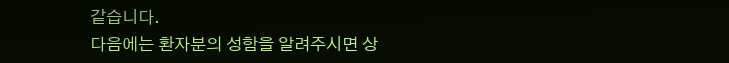같습니다.
다음에는 환자분의 성함을 알려주시면 상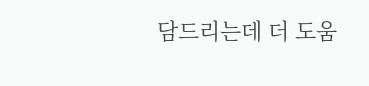담드리는데 더 도움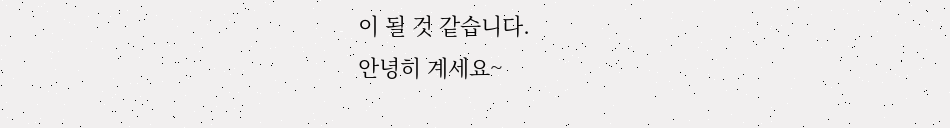이 될 것 같습니다.
안녕히 계세요~